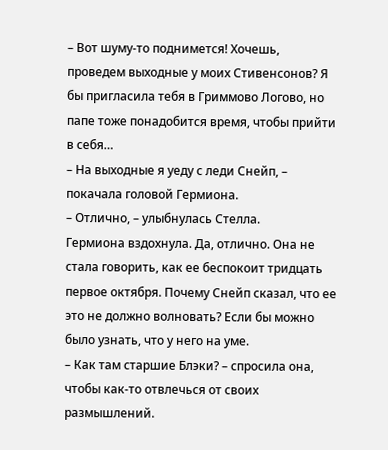– Вот шуму-то поднимется! Хочешь, проведем выходные у моих Стивенсонов? Я бы пригласила тебя в Гриммово Логово, но папе тоже понадобится время, чтобы прийти в себя…
– На выходные я уеду с леди Снейп, – покачала головой Гермиона.
– Отлично, – улыбнулась Стелла.
Гермиона вздохнула. Да, отлично. Она не стала говорить, как ее беспокоит тридцать первое октября. Почему Снейп сказал, что ее это не должно волновать? Если бы можно было узнать, что у него на уме.
– Как там старшие Блэки? – спросила она, чтобы как-то отвлечься от своих размышлений.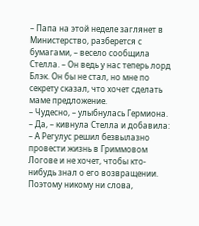– Папа на этой неделе заглянет в Министерство, разберется с бумагами, – весело сообщила Стелла. – Он ведь у нас теперь лорд Блэк. Он бы не стал, но мне по секрету сказал, что хочет сделать маме предложение.
– Чудесно, – улыбнулась Гермиона.
– Да, – кивнула Стелла и добавила: – А Регулус решил безвылазно провести жизнь в Гриммовом Логове и не хочет, чтобы кто-нибудь знал о его возвращении. Поэтому никому ни слова,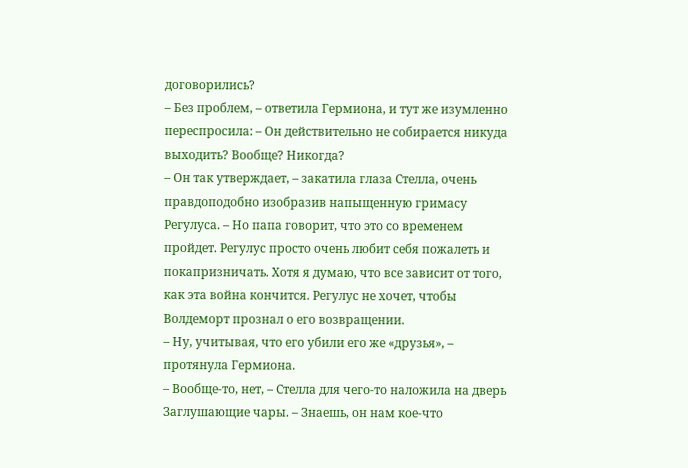договорились?
– Без проблем, – ответила Гермиона, и тут же изумленно переспросила: – Он действительно не собирается никуда выходить? Вообще? Никогда?
– Он так утверждает, – закатила глаза Стелла, очень правдоподобно изобразив напыщенную гримасу Регулуса. – Но папа говорит, что это со временем пройдет. Регулус просто очень любит себя пожалеть и покапризничать. Хотя я думаю, что все зависит от того, как эта война кончится. Регулус не хочет, чтобы Волдеморт прознал о его возвращении.
– Ну, учитывая, что его убили его же «друзья», – протянула Гермиона.
– Вообще-то, нет, – Стелла для чего-то наложила на дверь Заглушающие чары. – Знаешь, он нам кое-что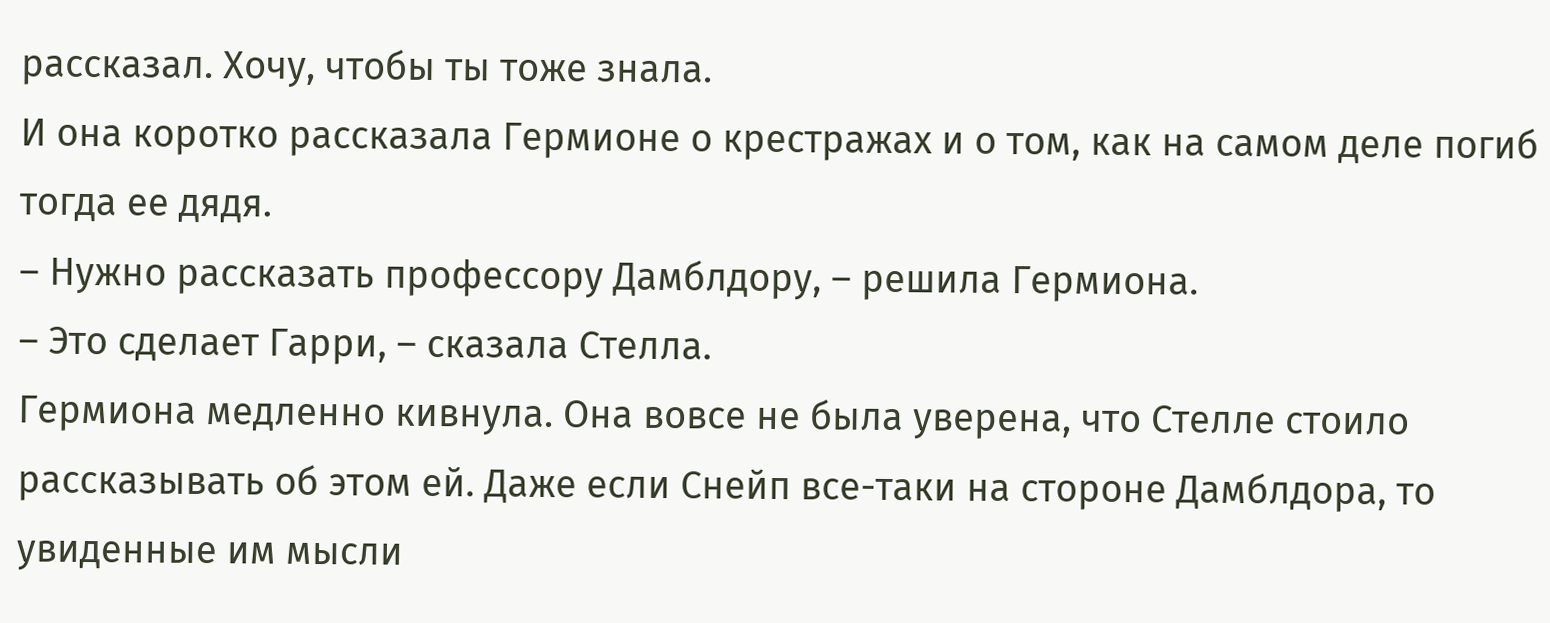рассказал. Хочу, чтобы ты тоже знала.
И она коротко рассказала Гермионе о крестражах и о том, как на самом деле погиб тогда ее дядя.
– Нужно рассказать профессору Дамблдору, – решила Гермиона.
– Это сделает Гарри, – сказала Стелла.
Гермиона медленно кивнула. Она вовсе не была уверена, что Стелле стоило рассказывать об этом ей. Даже если Снейп все-таки на стороне Дамблдора, то увиденные им мысли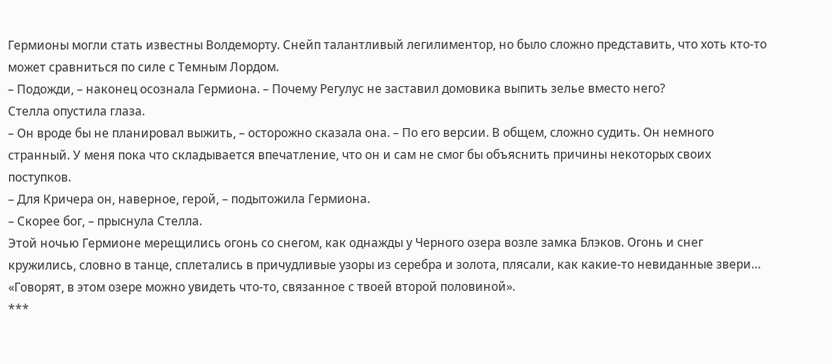Гермионы могли стать известны Волдеморту. Снейп талантливый легилиментор, но было сложно представить, что хоть кто-то может сравниться по силе с Темным Лордом.
– Подожди, – наконец осознала Гермиона. – Почему Регулус не заставил домовика выпить зелье вместо него?
Стелла опустила глаза.
– Он вроде бы не планировал выжить, – осторожно сказала она. – По его версии. В общем, сложно судить. Он немного странный. У меня пока что складывается впечатление, что он и сам не смог бы объяснить причины некоторых своих поступков.
– Для Кричера он, наверное, герой, – подытожила Гермиона.
– Скорее бог, – прыснула Стелла.
Этой ночью Гермионе мерещились огонь со снегом, как однажды у Черного озера возле замка Блэков. Огонь и снег кружились, словно в танце, сплетались в причудливые узоры из серебра и золота, плясали, как какие-то невиданные звери…
«Говорят, в этом озере можно увидеть что-то, связанное с твоей второй половиной».
***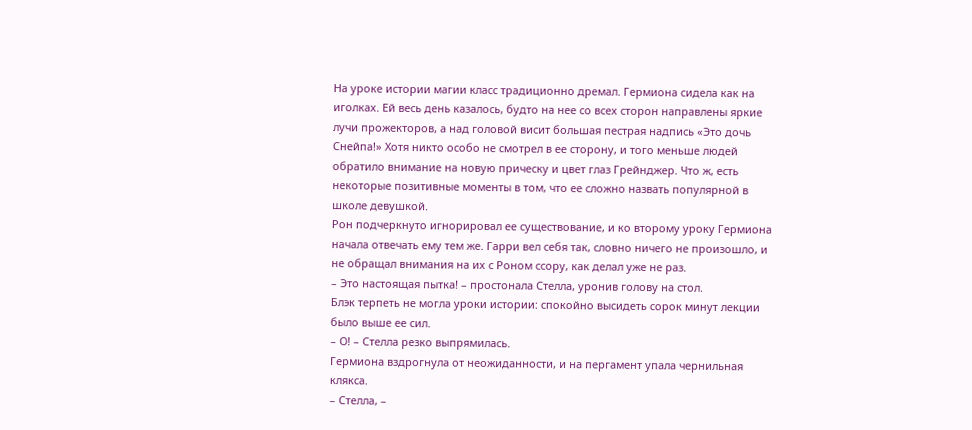На уроке истории магии класс традиционно дремал. Гермиона сидела как на иголках. Ей весь день казалось, будто на нее со всех сторон направлены яркие лучи прожекторов, а над головой висит большая пестрая надпись «Это дочь Снейпа!» Хотя никто особо не смотрел в ее сторону, и того меньше людей обратило внимание на новую прическу и цвет глаз Грейнджер. Что ж, есть некоторые позитивные моменты в том, что ее сложно назвать популярной в школе девушкой.
Рон подчеркнуто игнорировал ее существование, и ко второму уроку Гермиона начала отвечать ему тем же. Гарри вел себя так, словно ничего не произошло, и не обращал внимания на их с Роном ссору, как делал уже не раз.
– Это настоящая пытка! – простонала Стелла, уронив голову на стол.
Блэк терпеть не могла уроки истории: спокойно высидеть сорок минут лекции было выше ее сил.
– О! – Стелла резко выпрямилась.
Гермиона вздрогнула от неожиданности, и на пергамент упала чернильная клякса.
– Стелла, –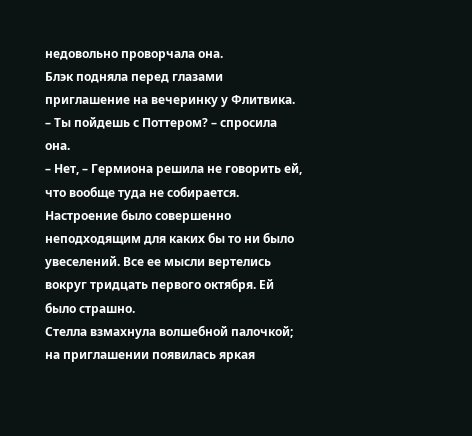недовольно проворчала она.
Блэк подняла перед глазами приглашение на вечеринку у Флитвика.
– Ты пойдешь с Поттером? – спросила она.
– Нет, – Гермиона решила не говорить ей, что вообще туда не собирается.
Настроение было совершенно неподходящим для каких бы то ни было увеселений. Все ее мысли вертелись вокруг тридцать первого октября. Ей было страшно.
Стелла взмахнула волшебной палочкой; на приглашении появилась яркая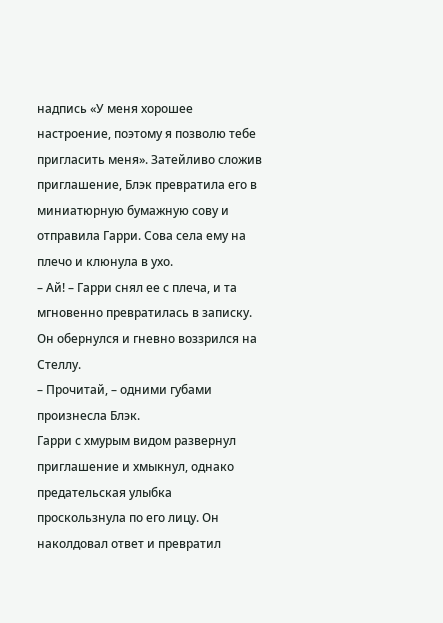надпись «У меня хорошее настроение, поэтому я позволю тебе пригласить меня». Затейливо сложив приглашение, Блэк превратила его в миниатюрную бумажную сову и отправила Гарри. Сова села ему на плечо и клюнула в ухо.
– Ай! – Гарри снял ее с плеча, и та мгновенно превратилась в записку.
Он обернулся и гневно воззрился на Стеллу.
– Прочитай, – одними губами произнесла Блэк.
Гарри с хмурым видом развернул приглашение и хмыкнул, однако предательская улыбка проскользнула по его лицу. Он наколдовал ответ и превратил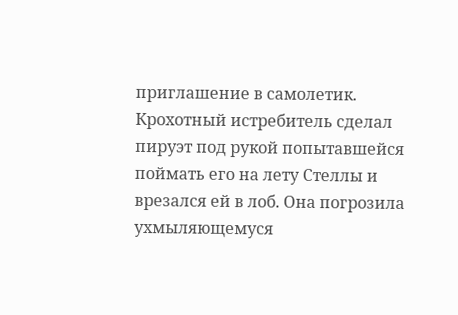приглашение в самолетик. Крохотный истребитель сделал пируэт под рукой попытавшейся поймать его на лету Стеллы и врезался ей в лоб. Она погрозила ухмыляющемуся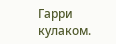Гарри кулаком.